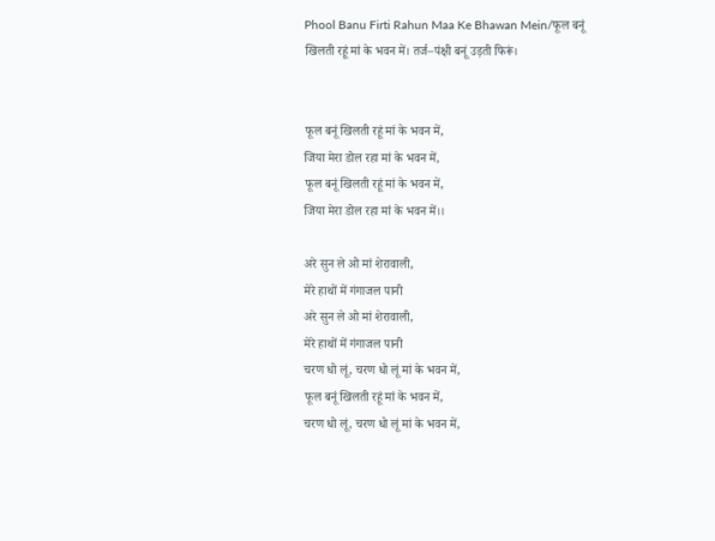Phool Banu Firti Rahun Maa Ke Bhawan Mein/फूल बनूं खिलती रहूं मां के भवन में। तर्ज–पंक्षी बनूं उड़ती फिरूं।


फूल बनूं खिलती रहूं मां के भवन में,
जिया मेरा डोल रहा मां के भवन में,
फूल बनूं खिलती रहूं मां के भवन में,
जिया मेरा डोल रहा मां के भवन में।।

अरे सुन ले ओ मां शेरावाली,
मेरे हाथों में गंगाजल पानी
अरे सुन ले ओ मां शेरावाली,
मेरे हाथों में गंगाजल पानी
चरण धो लूं, चरण धो लूं मां के भवन में,
फूल बनूं खिलती रहूं मां के भवन में,
चरण धो लूं, चरण धो लूं मां के भवन में,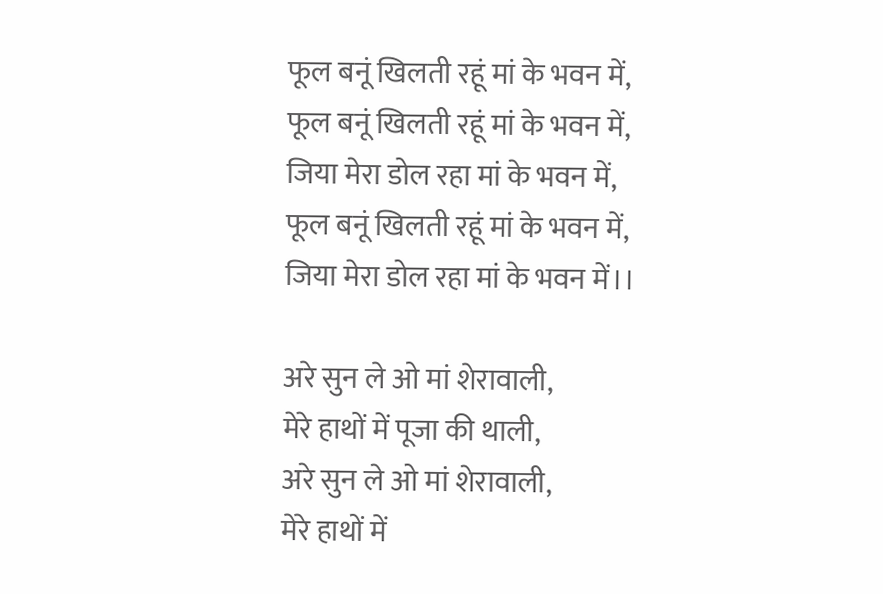फूल बनूं खिलती रहूं मां के भवन में,
फूल बनूं खिलती रहूं मां के भवन में,
जिया मेरा डोल रहा मां के भवन में,
फूल बनूं खिलती रहूं मां के भवन में,
जिया मेरा डोल रहा मां के भवन में।।

अरे सुन ले ओ मां शेरावाली,
मेरे हाथों में पूजा की थाली,
अरे सुन ले ओ मां शेरावाली,
मेरे हाथों में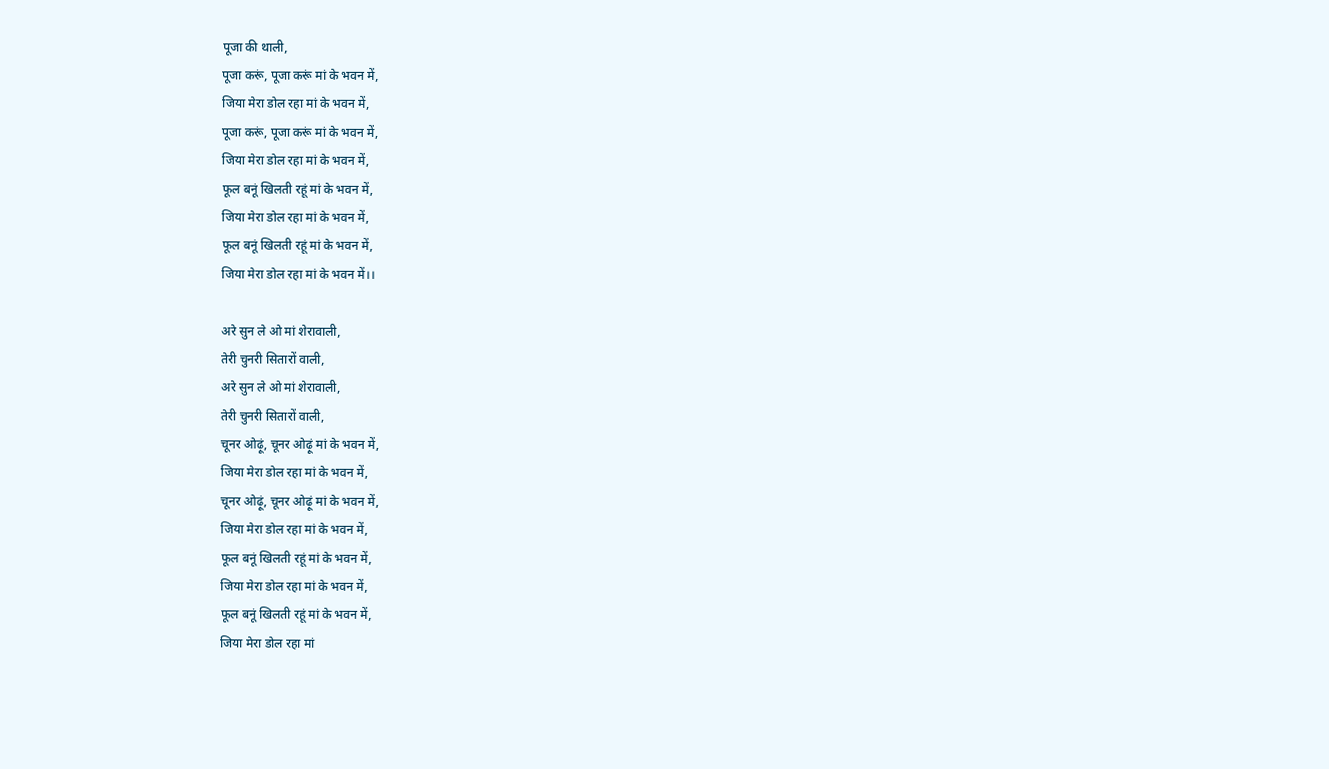पूजा की थाली,
पूजा करूं, पूजा करूं मां के भवन में,
जिया मेरा डोल रहा मां के भवन में,
पूजा करूं, पूजा करूं मां के भवन में,
जिया मेरा डोल रहा मां के भवन में,
फूल बनूं खिलती रहूं मां के भवन में,
जिया मेरा डोल रहा मां के भवन में,
फूल बनूं खिलती रहूं मां के भवन में,
जिया मेरा डोल रहा मां के भवन में।।

अरे सुन ले ओ मां शेरावाली,
तेरी चुनरी सितारों वाली,
अरे सुन ले ओ मां शेरावाली,
तेरी चुनरी सितारों वाली,
चूनर ओढ़ूं, चूनर ओढ़ूं मां के भवन में,
जिया मेरा डोल रहा मां के भवन में,
चूनर ओढ़ूं, चूनर ओढ़ूं मां के भवन में,
जिया मेरा डोल रहा मां के भवन में,
फूल बनूं खिलती रहूं मां के भवन में,
जिया मेरा डोल रहा मां के भवन में,
फूल बनूं खिलती रहूं मां के भवन में,
जिया मेरा डोल रहा मां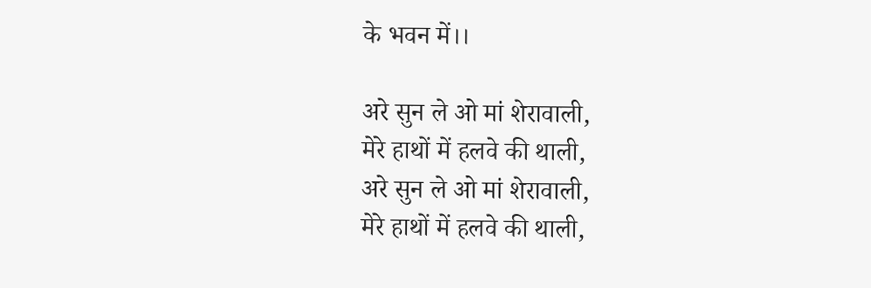के भवन में।।

अरे सुन ले ओ मां शेरावाली,
मेरे हाथों में हलवे की थाली,
अरे सुन ले ओ मां शेरावाली,
मेरे हाथों में हलवे की थाली,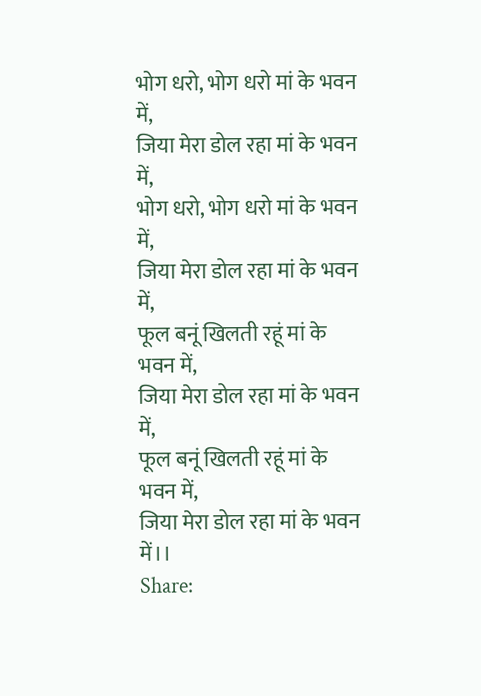भोग धरो, भोग धरो मां के भवन में,
जिया मेरा डोल रहा मां के भवन में,
भोग धरो, भोग धरो मां के भवन में,
जिया मेरा डोल रहा मां के भवन में,
फूल बनूं खिलती रहूं मां के भवन में,
जिया मेरा डोल रहा मां के भवन में,
फूल बनूं खिलती रहूं मां के भवन में,
जिया मेरा डोल रहा मां के भवन में।।
Share: